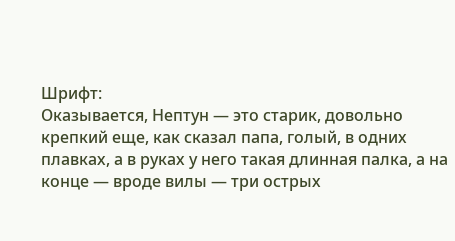Шрифт:
Оказывается, Нептун — это старик, довольно крепкий еще, как сказал папа, голый, в одних плавках, а в руках у него такая длинная палка, а на конце — вроде вилы — три острых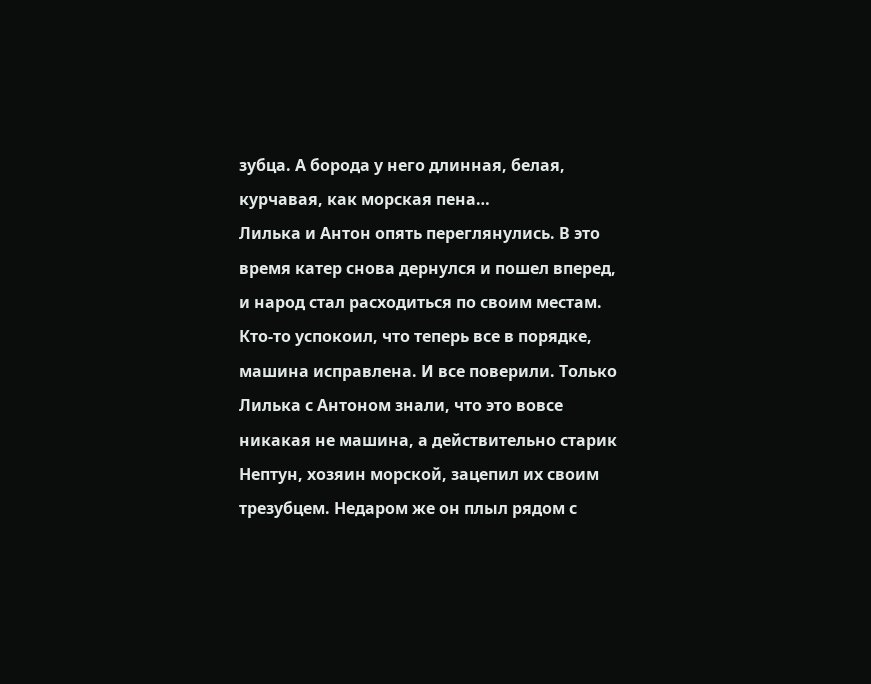зубца. А борода у него длинная, белая, курчавая, как морская пена…
Лилька и Антон опять переглянулись. В это время катер снова дернулся и пошел вперед, и народ стал расходиться по своим местам. Кто-то успокоил, что теперь все в порядке, машина исправлена. И все поверили. Только Лилька с Антоном знали, что это вовсе никакая не машина, а действительно старик Нептун, хозяин морской, зацепил их своим трезубцем. Недаром же он плыл рядом с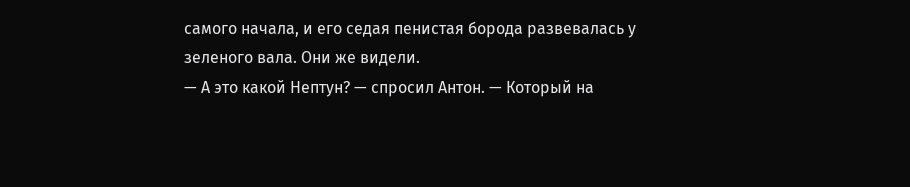самого начала, и его седая пенистая борода развевалась у зеленого вала. Они же видели.
— А это какой Нептун? — спросил Антон. — Который на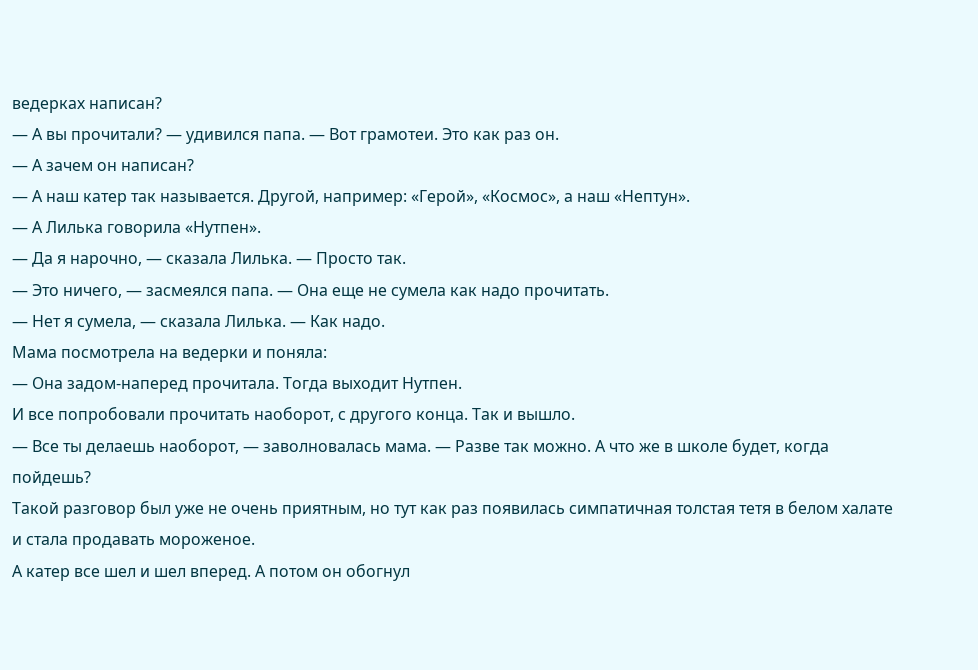ведерках написан?
— А вы прочитали? — удивился папа. — Вот грамотеи. Это как раз он.
— А зачем он написан?
— А наш катер так называется. Другой, например: «Герой», «Космос», а наш «Нептун».
— А Лилька говорила «Нутпен».
— Да я нарочно, — сказала Лилька. — Просто так.
— Это ничего, — засмеялся папа. — Она еще не сумела как надо прочитать.
— Нет я сумела, — сказала Лилька. — Как надо.
Мама посмотрела на ведерки и поняла:
— Она задом-наперед прочитала. Тогда выходит Нутпен.
И все попробовали прочитать наоборот, с другого конца. Так и вышло.
— Все ты делаешь наоборот, — заволновалась мама. — Разве так можно. А что же в школе будет, когда пойдешь?
Такой разговор был уже не очень приятным, но тут как раз появилась симпатичная толстая тетя в белом халате и стала продавать мороженое.
А катер все шел и шел вперед. А потом он обогнул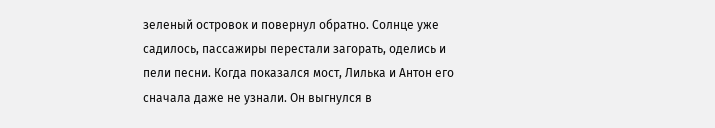зеленый островок и повернул обратно. Солнце уже садилось, пассажиры перестали загорать, оделись и пели песни. Когда показался мост, Лилька и Антон его сначала даже не узнали. Он выгнулся в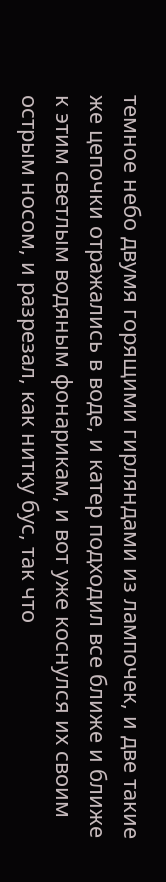темное небо двумя горящими гирляндами из лампочек, и две такие же цепочки отражались в воде, и катер подходил все ближе и ближе к этим светлым водяным фонарикам, и вот уже коснулся их своим острым носом, и разрезал, как нитку бус, так что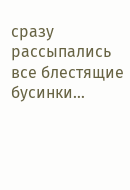сразу рассыпались все блестящие бусинки…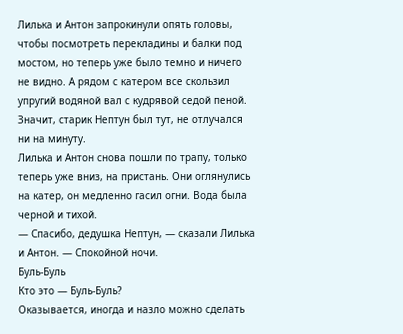Лилька и Антон запрокинули опять головы, чтобы посмотреть перекладины и балки под мостом, но теперь уже было темно и ничего не видно. А рядом с катером все скользил упругий водяной вал с кудрявой седой пеной. Значит, старик Нептун был тут, не отлучался ни на минуту.
Лилька и Антон снова пошли по трапу, только теперь уже вниз, на пристань. Они оглянулись на катер, он медленно гасил огни. Вода была черной и тихой.
— Спасибо, дедушка Нептун, — сказали Лилька и Антон. — Спокойной ночи.
Буль-Буль
Кто это — Буль-Буль?
Оказывается, иногда и назло можно сделать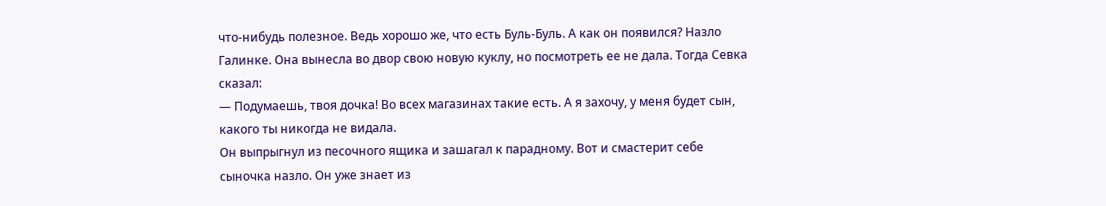что-нибудь полезное. Ведь хорошо же, что есть Буль-Буль. А как он появился? Назло Галинке. Она вынесла во двор свою новую куклу, но посмотреть ее не дала. Тогда Севка сказал:
— Подумаешь, твоя дочка! Во всех магазинах такие есть. А я захочу, у меня будет сын, какого ты никогда не видала.
Он выпрыгнул из песочного ящика и зашагал к парадному. Вот и смастерит себе сыночка назло. Он уже знает из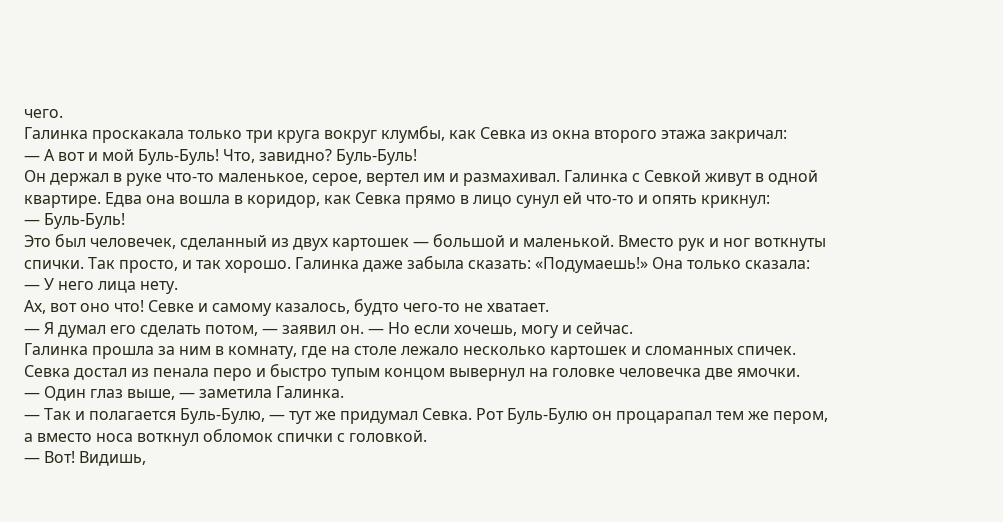чего.
Галинка проскакала только три круга вокруг клумбы, как Севка из окна второго этажа закричал:
— А вот и мой Буль-Буль! Что, завидно? Буль-Буль!
Он держал в руке что-то маленькое, серое, вертел им и размахивал. Галинка с Севкой живут в одной квартире. Едва она вошла в коридор, как Севка прямо в лицо сунул ей что-то и опять крикнул:
— Буль-Буль!
Это был человечек, сделанный из двух картошек — большой и маленькой. Вместо рук и ног воткнуты спички. Так просто, и так хорошо. Галинка даже забыла сказать: «Подумаешь!» Она только сказала:
— У него лица нету.
Ах, вот оно что! Севке и самому казалось, будто чего-то не хватает.
— Я думал его сделать потом, — заявил он. — Но если хочешь, могу и сейчас.
Галинка прошла за ним в комнату, где на столе лежало несколько картошек и сломанных спичек. Севка достал из пенала перо и быстро тупым концом вывернул на головке человечка две ямочки.
— Один глаз выше, — заметила Галинка.
— Так и полагается Буль-Булю, — тут же придумал Севка. Рот Буль-Булю он процарапал тем же пером, а вместо носа воткнул обломок спички с головкой.
— Вот! Видишь,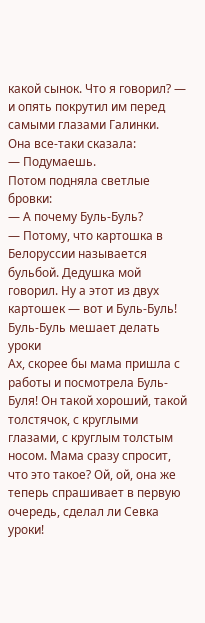какой сынок. Что я говорил? — и опять покрутил им перед самыми глазами Галинки.
Она все-таки сказала:
— Подумаешь.
Потом подняла светлые бровки:
— А почему Буль-Буль?
— Потому, что картошка в Белоруссии называется бульбой. Дедушка мой говорил. Ну а этот из двух картошек — вот и Буль-Буль!
Буль-Буль мешает делать уроки
Ах, скорее бы мама пришла с работы и посмотрела Буль-Буля! Он такой хороший, такой толстячок, с круглыми глазами, с круглым толстым носом. Мама сразу спросит, что это такое? Ой, ой, она же теперь спрашивает в первую очередь, сделал ли Севка уроки!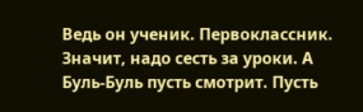Ведь он ученик. Первоклассник. Значит, надо сесть за уроки. А Буль-Буль пусть смотрит. Пусть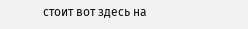стоит вот здесь на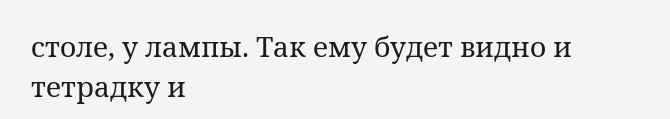столе, у лампы. Так ему будет видно и тетрадку и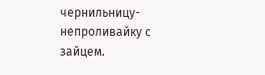чернильницу-непроливайку с зайцем.